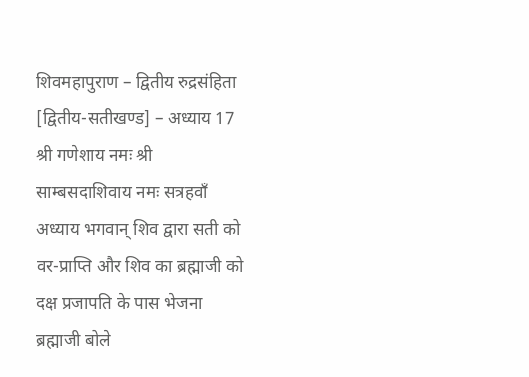शिवमहापुराण – द्वितीय रुद्रसंहिता [द्वितीय-सतीखण्ड] – अध्याय 17 श्री गणेशाय नमः श्री साम्बसदाशिवाय नमः सत्रहवाँ अध्याय भगवान् शिव द्वारा सती को वर-प्राप्ति और शिव का ब्रह्माजी को दक्ष प्रजापति के पास भेजना ब्रह्माजी बोले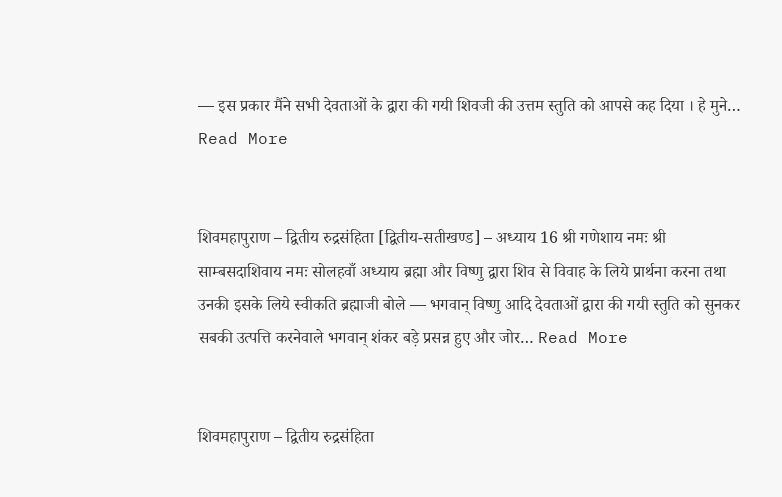— इस प्रकार मैंने सभी देवताओं के द्वारा की गयी शिवजी की उत्तम स्तुति को आपसे कह दिया । हे मुने… Read More


शिवमहापुराण – द्वितीय रुद्रसंहिता [द्वितीय-सतीखण्ड] – अध्याय 16 श्री गणेशाय नमः श्री साम्बसदाशिवाय नमः सोलहवाँ अध्याय ब्रह्मा और विष्णु द्वारा शिव से विवाह के लिये प्रार्थना करना तथा उनकी इसके लिये स्वीकति ब्रह्माजी बोले — भगवान् विष्णु आदि देवताओं द्वारा की गयी स्तुति को सुनकर सबकी उत्पत्ति करनेवाले भगवान् शंकर बड़े प्रसन्न हुए और जोर… Read More


शिवमहापुराण – द्वितीय रुद्रसंहिता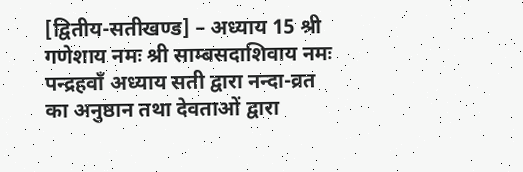[द्वितीय-सतीखण्ड] – अध्याय 15 श्री गणेशाय नमः श्री साम्बसदाशिवाय नमः पन्द्रहवाँ अध्याय सती द्वारा नन्दा-व्रत का अनुष्ठान तथा देवताओं द्वारा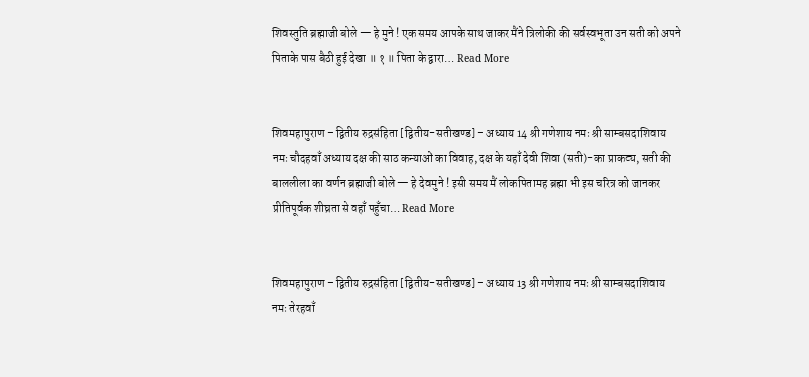शिवस्तुति ब्रह्माजी बोले — हे मुने ! एक समय आपके साथ जाकर मैंने त्रिलोकी की सर्वस्वभूता उन सती को अपने पिताके पास बैठी हुई देखा ॥ १ ॥ पिता के द्वारा… Read More


शिवमहापुराण – द्वितीय रुद्रसंहिता [द्वितीय-सतीखण्ड] – अध्याय 14 श्री गणेशाय नमः श्री साम्बसदाशिवाय नमः चौदहवाँ अध्याय दक्ष की साठ कन्याओं का विवाह, दक्ष के यहाँ देवी शिवा (सती)-का प्राकट्य, सती की बाललीला का वर्णन ब्रह्माजी बोले — हे देवमुने ! इसी समय मैं लोकपितामह ब्रह्मा भी इस चरित्र को जानकर प्रीतिपूर्वक शीघ्रता से वहाँ पहुँचा… Read More


शिवमहापुराण – द्वितीय रुद्रसंहिता [द्वितीय-सतीखण्ड] – अध्याय 13 श्री गणेशाय नमः श्री साम्बसदाशिवाय नमः तेरहवाँ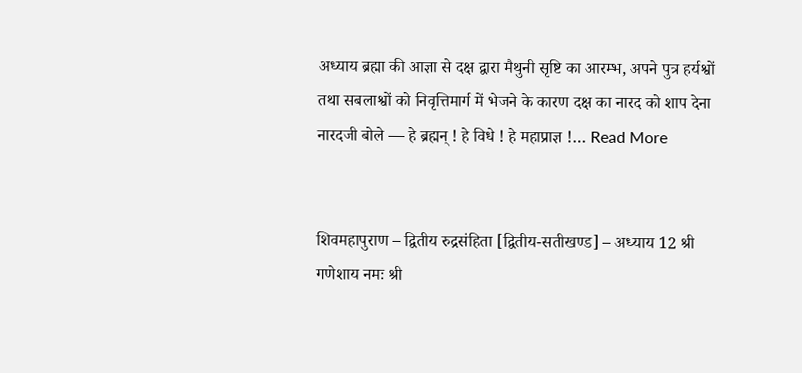अध्याय ब्रह्मा की आज्ञा से दक्ष द्वारा मैथुनी सृष्टि का आरम्भ, अपने पुत्र हर्यश्वों तथा सबलाश्वों को निवृत्तिमार्ग में भेजने के कारण दक्ष का नारद को शाप देना नारदजी बोले — हे ब्रह्मन् ! हे विधे ! हे महाप्राज्ञ !… Read More


शिवमहापुराण – द्वितीय रुद्रसंहिता [द्वितीय-सतीखण्ड] – अध्याय 12 श्री गणेशाय नमः श्री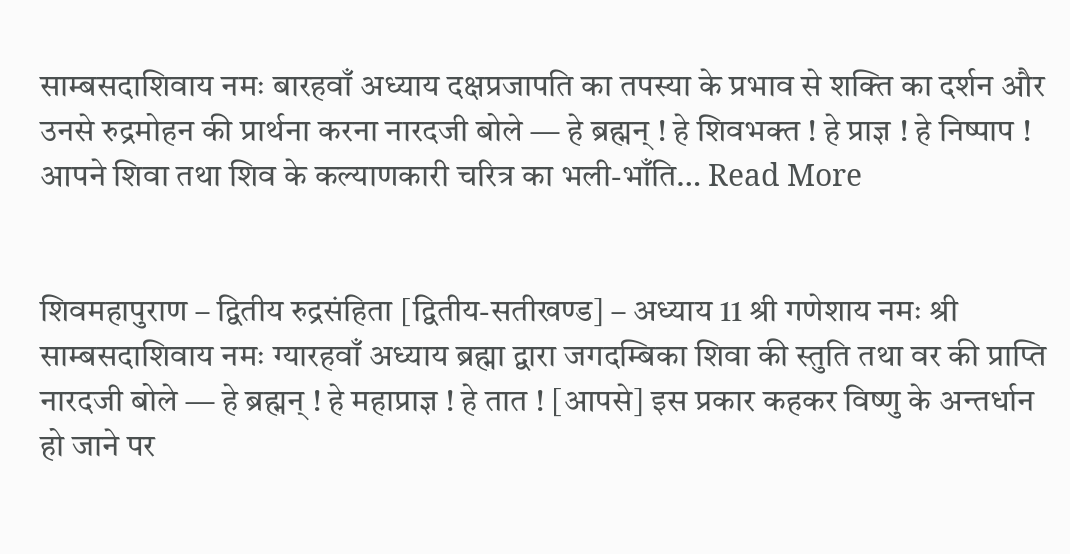साम्बसदाशिवाय नमः बारहवाँ अध्याय दक्षप्रजापति का तपस्या के प्रभाव से शक्ति का दर्शन और उनसे रुद्रमोहन की प्रार्थना करना नारदजी बोले — हे ब्रह्मन् ! हे शिवभक्त ! हे प्राज्ञ ! हे निष्पाप ! आपने शिवा तथा शिव के कल्याणकारी चरित्र का भली-भाँति… Read More


शिवमहापुराण – द्वितीय रुद्रसंहिता [द्वितीय-सतीखण्ड] – अध्याय 11 श्री गणेशाय नमः श्री साम्बसदाशिवाय नमः ग्यारहवाँ अध्याय ब्रह्मा द्वारा जगदम्बिका शिवा की स्तुति तथा वर की प्राप्ति नारदजी बोले — हे ब्रह्मन् ! हे महाप्राज्ञ ! हे तात ! [आपसे] इस प्रकार कहकर विष्णु के अन्तर्धान हो जाने पर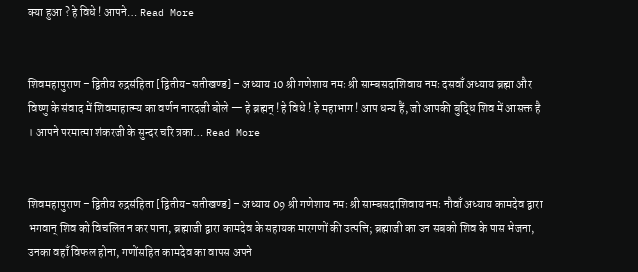क्या हुआ ? हे विधे ! आपने… Read More


शिवमहापुराण – द्वितीय रुद्रसंहिता [द्वितीय-सतीखण्ड] – अध्याय 10 श्री गणेशाय नमः श्री साम्बसदाशिवाय नमः दसवाँ अध्याय ब्रह्मा और विष्णु के संवाद में शिवमाहात्म्य का वर्णन नारदजी बोले — हे ब्रह्मन् ! हे विधे ! हे महाभाग ! आप धन्य हैं, जो आपकी बुद्धि शिव में आसक्त है । आपने परमात्मा शंकरजी के सुन्दर चरि त्रका… Read More


शिवमहापुराण – द्वितीय रुद्रसंहिता [द्वितीय-सतीखण्ड] – अध्याय 09 श्री गणेशाय नमः श्री साम्बसदाशिवाय नमः नौवाँ अध्याय कामदेव द्वारा भगवान् शिव को विचलित न कर पाना, ब्रह्माजी द्वारा कामदेव के सहायक मारगणों की उत्पत्ति; ब्रह्माजी का उन सबको शिव के पास भेजना, उनका वहाँ विफल होना, गणोंसहित कामदेव का वापस अपने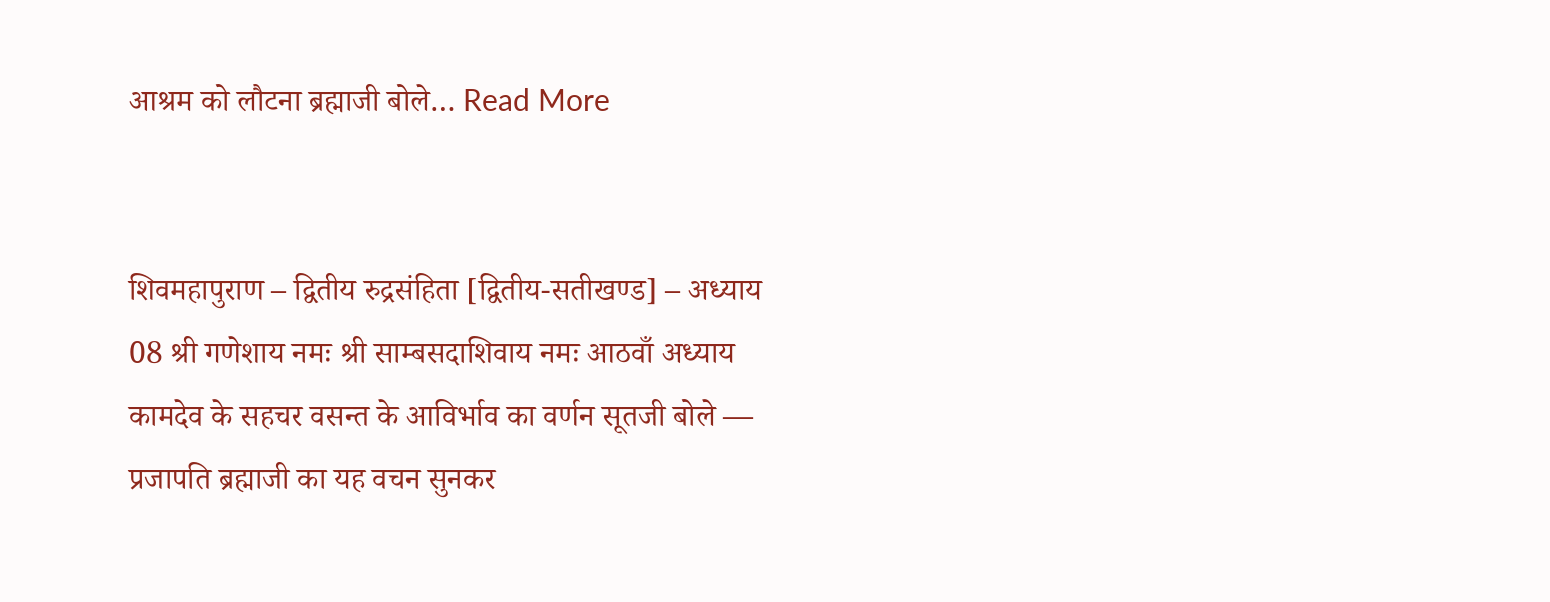आश्रम को लौटना ब्रह्माजी बोले… Read More


शिवमहापुराण – द्वितीय रुद्रसंहिता [द्वितीय-सतीखण्ड] – अध्याय 08 श्री गणेशाय नमः श्री साम्बसदाशिवाय नमः आठवाँ अध्याय कामदेव के सहचर वसन्त के आविर्भाव का वर्णन सूतजी बोले — प्रजापति ब्रह्माजी का यह वचन सुनकर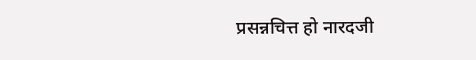प्रसन्नचित्त हो नारदजी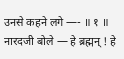उनसे कहने लगे —- ॥ १ ॥ नारदजी बोले — हे ब्रह्मन् ! हे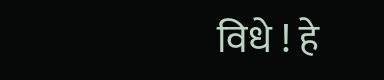विधे ! हे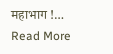महाभाग !… Read More